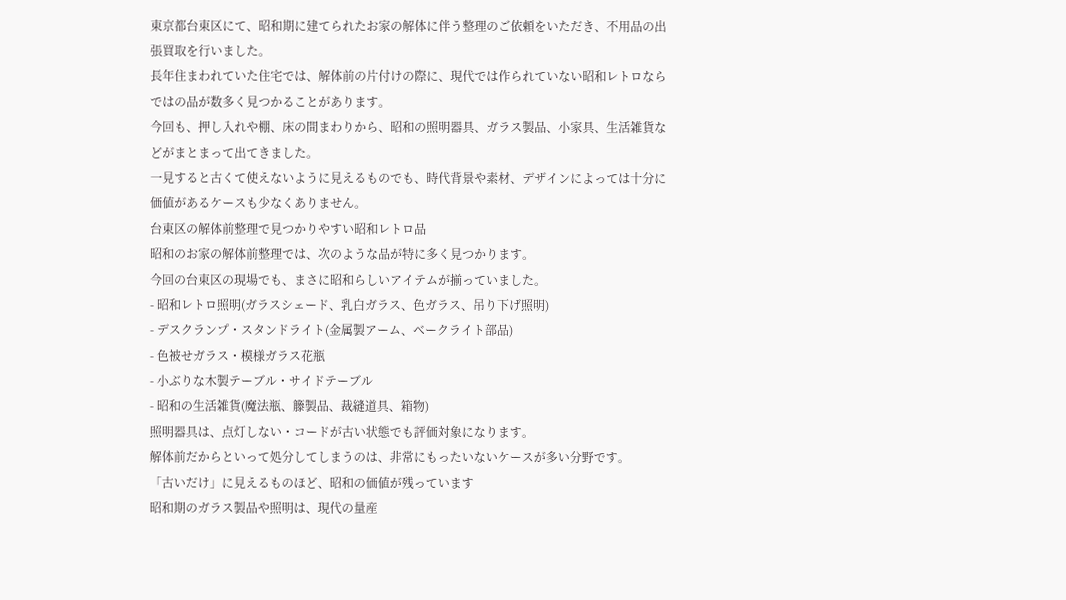東京都台東区にて、昭和期に建てられたお家の解体に伴う整理のご依頼をいただき、不用品の出張買取を行いました。
長年住まわれていた住宅では、解体前の片付けの際に、現代では作られていない昭和レトロならではの品が数多く見つかることがあります。
今回も、押し入れや棚、床の間まわりから、昭和の照明器具、ガラス製品、小家具、生活雑貨などがまとまって出てきました。
一見すると古くて使えないように見えるものでも、時代背景や素材、デザインによっては十分に価値があるケースも少なくありません。
台東区の解体前整理で見つかりやすい昭和レトロ品
昭和のお家の解体前整理では、次のような品が特に多く見つかります。
今回の台東区の現場でも、まさに昭和らしいアイテムが揃っていました。
- 昭和レトロ照明(ガラスシェード、乳白ガラス、色ガラス、吊り下げ照明)
- デスクランプ・スタンドライト(金属製アーム、ベークライト部品)
- 色被せガラス・模様ガラス花瓶
- 小ぶりな木製テーブル・サイドテーブル
- 昭和の生活雑貨(魔法瓶、籐製品、裁縫道具、箱物)
照明器具は、点灯しない・コードが古い状態でも評価対象になります。
解体前だからといって処分してしまうのは、非常にもったいないケースが多い分野です。
「古いだけ」に見えるものほど、昭和の価値が残っています
昭和期のガラス製品や照明は、現代の量産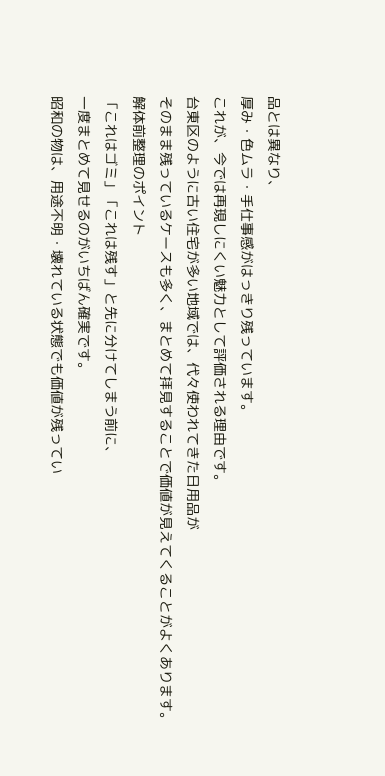品とは異なり、
厚み・色ムラ・手仕事感がはっきり残っています。
これが、今では再現しにくい魅力として評価される理由です。
台東区のように古い住宅が多い地域では、代々使われてきた日用品が
そのまま残っているケースも多く、まとめて拝見することで価値が見えてくることがよくあります。
解体前整理のポイント
「これはゴミ」「これは残す」と先に分けてしまう前に、
一度まとめて見せるのがいちばん確実です。
昭和の物は、用途不明・壊れている状態でも価値が残ってい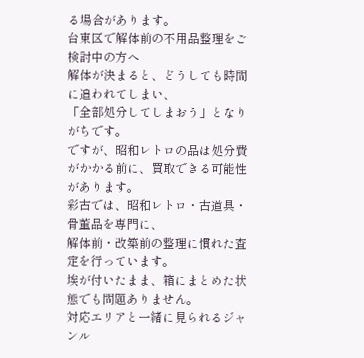る場合があります。
台東区で解体前の不用品整理をご検討中の方へ
解体が決まると、どうしても時間に追われてしまい、
「全部処分してしまおう」となりがちです。
ですが、昭和レトロの品は処分費がかかる前に、買取できる可能性があります。
彩古では、昭和レトロ・古道具・骨董品を専門に、
解体前・改築前の整理に慣れた査定を行っています。
埃が付いたまま、箱にまとめた状態でも問題ありません。
対応エリアと一緒に見られるジャンル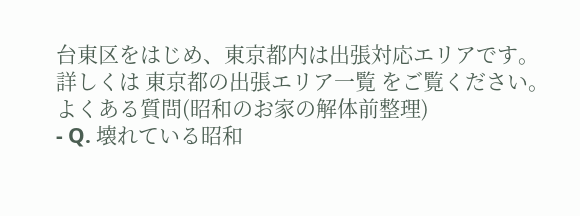台東区をはじめ、東京都内は出張対応エリアです。
詳しくは 東京都の出張エリア一覧 をご覧ください。
よくある質問(昭和のお家の解体前整理)
- Q. 壊れている昭和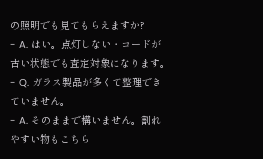の照明でも見てもらえますか?
- A. はい。点灯しない・コードが古い状態でも査定対象になります。
- Q. ガラス製品が多くて整理できていません。
- A. そのままで構いません。割れやすい物もこちら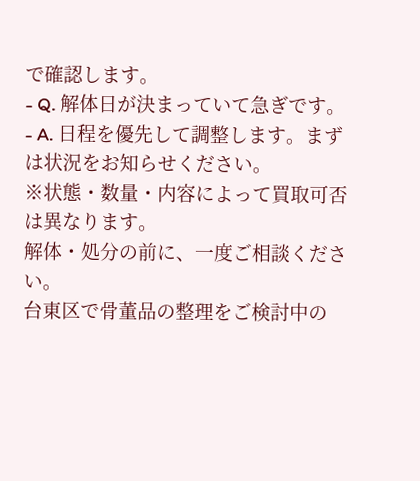で確認します。
- Q. 解体日が決まっていて急ぎです。
- A. 日程を優先して調整します。まずは状況をお知らせください。
※状態・数量・内容によって買取可否は異なります。
解体・処分の前に、一度ご相談ください。
台東区で骨董品の整理をご検討中の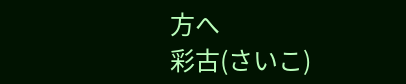方へ
彩古(さいこ)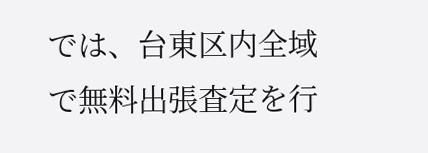では、台東区内全域で無料出張査定を行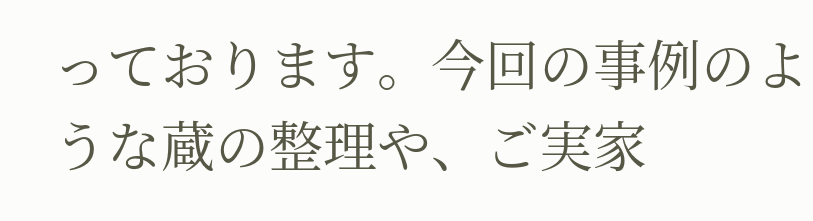っております。今回の事例のような蔵の整理や、ご実家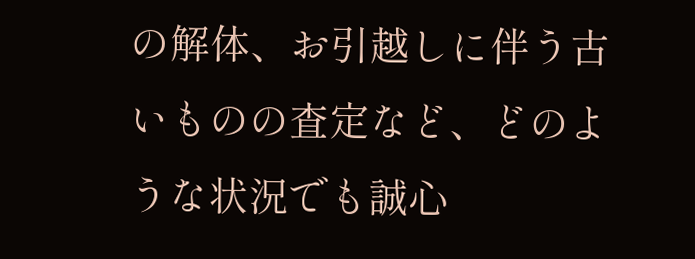の解体、お引越しに伴う古いものの査定など、どのような状況でも誠心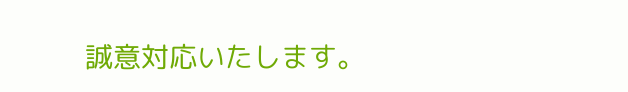誠意対応いたします。